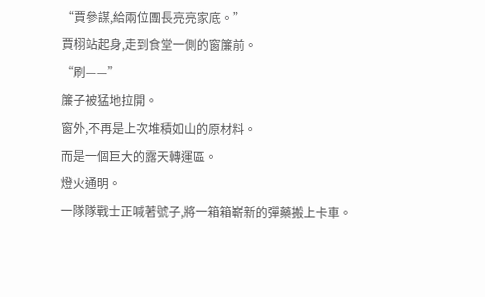“賈參謀,給兩位團長亮亮家底。”
賈栩站起身,走到食堂一側的窗簾前。
“刷——”
簾子被猛地拉開。
窗外,不再是上次堆積如山的原材料。
而是一個巨大的露天轉運區。
燈火通明。
一隊隊戰士正喊著號子,將一箱箱嶄新的彈藥搬上卡車。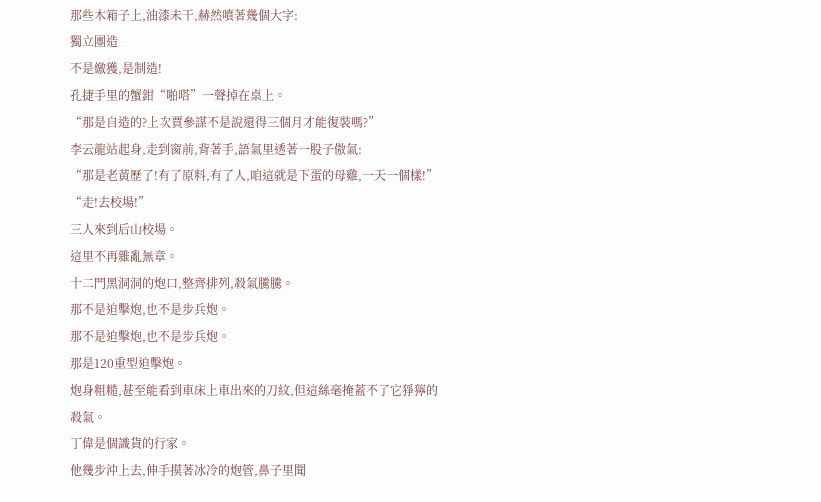那些木箱子上,油漆未干,赫然噴著幾個大字:
獨立團造
不是繳獲,是制造!
孔捷手里的蟹鉗“啪嗒”一聲掉在桌上。
“那是自造的?上次賈參謀不是說還得三個月才能復裝嗎?”
李云龍站起身,走到窗前,背著手,語氣里透著一股子傲氣:
“那是老黃歷了!有了原料,有了人,咱這就是下蛋的母雞,一天一個樣!”
“走!去校場!”
三人來到后山校場。
這里不再雜亂無章。
十二門黑洞洞的炮口,整齊排列,殺氣騰騰。
那不是迫擊炮,也不是步兵炮。
那不是迫擊炮,也不是步兵炮。
那是120重型迫擊炮。
炮身粗糙,甚至能看到車床上車出來的刀紋,但這絲毫掩蓋不了它猙獰的殺氣。
丁偉是個識貨的行家。
他幾步沖上去,伸手摸著冰冷的炮管,鼻子里聞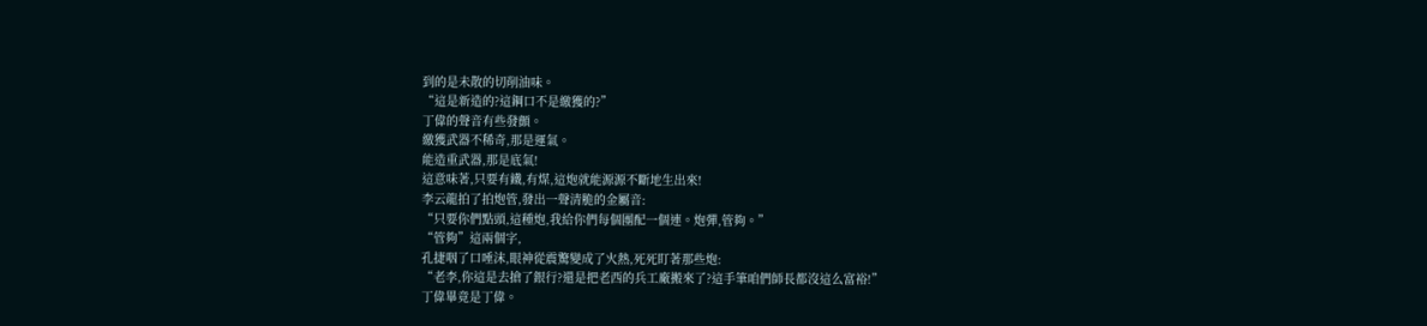到的是未散的切削油味。
“這是新造的?這鋼口不是繳獲的?”
丁偉的聲音有些發顫。
繳獲武器不稀奇,那是運氣。
能造重武器,那是底氣!
這意味著,只要有鐵,有煤,這炮就能源源不斷地生出來!
李云龍拍了拍炮管,發出一聲清脆的金屬音:
“只要你們點頭,這種炮,我給你們每個團配一個連。炮彈,管夠。”
“管夠”這兩個字,
孔捷咽了口唾沫,眼神從震驚變成了火熱,死死盯著那些炮:
“老李,你這是去搶了銀行?還是把老西的兵工廠搬來了?這手筆咱們師長都沒這么富裕!”
丁偉畢竟是丁偉。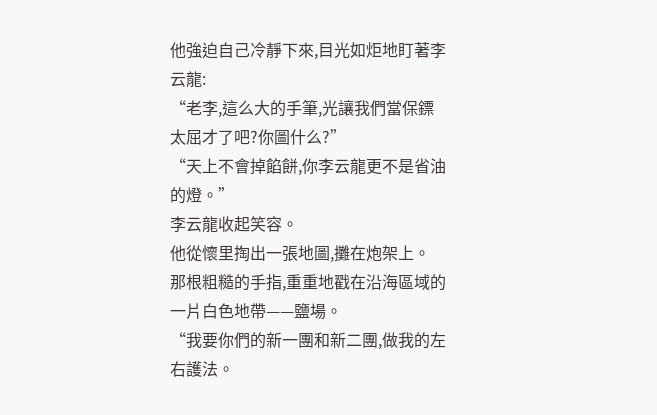他強迫自己冷靜下來,目光如炬地盯著李云龍:
“老李,這么大的手筆,光讓我們當保鏢太屈才了吧?你圖什么?”
“天上不會掉餡餅,你李云龍更不是省油的燈。”
李云龍收起笑容。
他從懷里掏出一張地圖,攤在炮架上。
那根粗糙的手指,重重地戳在沿海區域的一片白色地帶——鹽場。
“我要你們的新一團和新二團,做我的左右護法。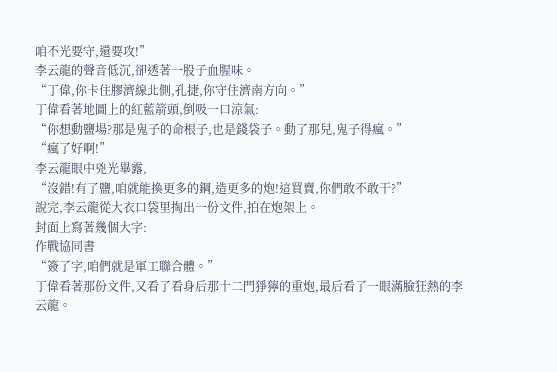咱不光要守,還要攻!”
李云龍的聲音低沉,卻透著一股子血腥味。
“丁偉,你卡住膠濟線北側,孔捷,你守住濟南方向。”
丁偉看著地圖上的紅藍箭頭,倒吸一口涼氣:
“你想動鹽場?那是鬼子的命根子,也是錢袋子。動了那兒,鬼子得瘋。”
“瘋了好啊!”
李云龍眼中兇光畢露,
“沒錯!有了鹽,咱就能換更多的鋼,造更多的炮!這買賣,你們敢不敢干?”
說完,李云龍從大衣口袋里掏出一份文件,拍在炮架上。
封面上寫著幾個大字:
作戰協同書
“簽了字,咱們就是軍工聯合體。”
丁偉看著那份文件,又看了看身后那十二門猙獰的重炮,最后看了一眼滿臉狂熱的李云龍。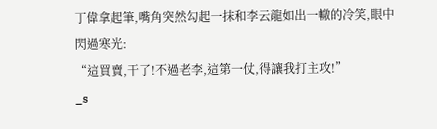丁偉拿起筆,嘴角突然勾起一抹和李云龍如出一轍的冷笑,眼中閃過寒光:
“這買賣,干了!不過老李,這第一仗,得讓我打主攻!”
_s